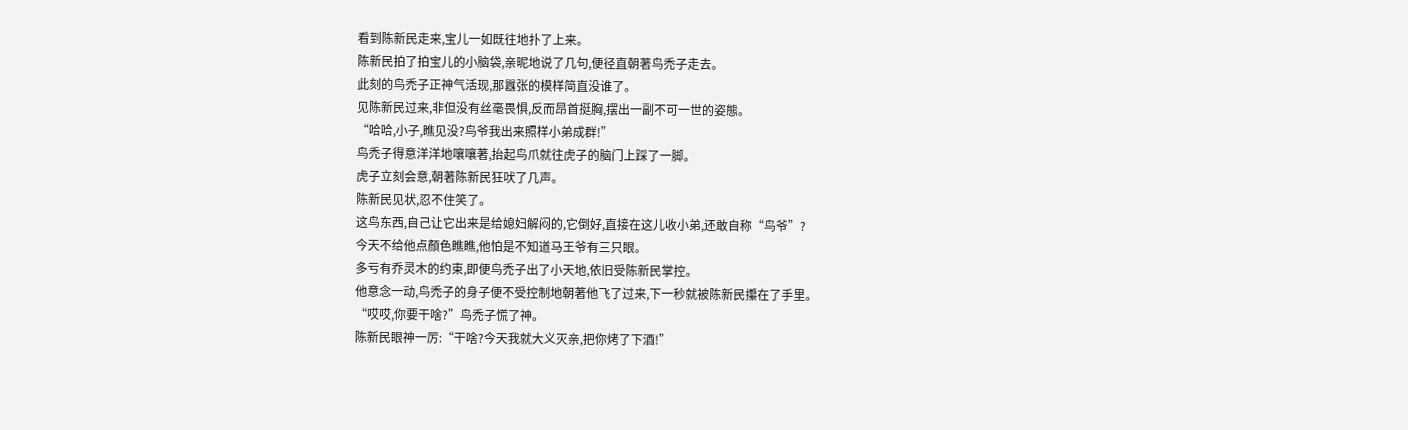看到陈新民走来,宝儿一如既往地扑了上来。
陈新民拍了拍宝儿的小脑袋,亲昵地说了几句,便径直朝著鸟禿子走去。
此刻的鸟禿子正神气活现,那囂张的模样简直没谁了。
见陈新民过来,非但没有丝毫畏惧,反而昂首挺胸,摆出一副不可一世的姿態。
“哈哈,小子,瞧见没?鸟爷我出来照样小弟成群!”
鸟禿子得意洋洋地嚷嚷著,抬起鸟爪就往虎子的脑门上踩了一脚。
虎子立刻会意,朝著陈新民狂吠了几声。
陈新民见状,忍不住笑了。
这鸟东西,自己让它出来是给媳妇解闷的,它倒好,直接在这儿收小弟,还敢自称“鸟爷”?
今天不给他点顏色瞧瞧,他怕是不知道马王爷有三只眼。
多亏有乔灵木的约束,即便鸟禿子出了小天地,依旧受陈新民掌控。
他意念一动,鸟禿子的身子便不受控制地朝著他飞了过来,下一秒就被陈新民攥在了手里。
“哎哎,你要干啥?”鸟禿子慌了神。
陈新民眼神一厉:“干啥?今天我就大义灭亲,把你烤了下酒!”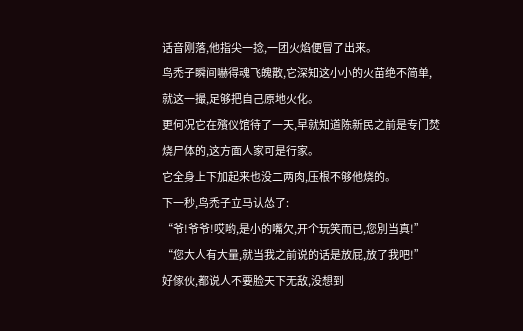话音刚落,他指尖一捻,一团火焰便冒了出来。
鸟禿子瞬间嚇得魂飞魄散,它深知这小小的火苗绝不简单,就这一撮,足够把自己原地火化。
更何况它在殯仪馆待了一天,早就知道陈新民之前是专门焚烧尸体的,这方面人家可是行家。
它全身上下加起来也没二两肉,压根不够他烧的。
下一秒,鸟禿子立马认怂了:
“爷!爷爷!哎哟,是小的嘴欠,开个玩笑而已,您別当真!”
“您大人有大量,就当我之前说的话是放屁,放了我吧!”
好傢伙,都说人不要脸天下无敌,没想到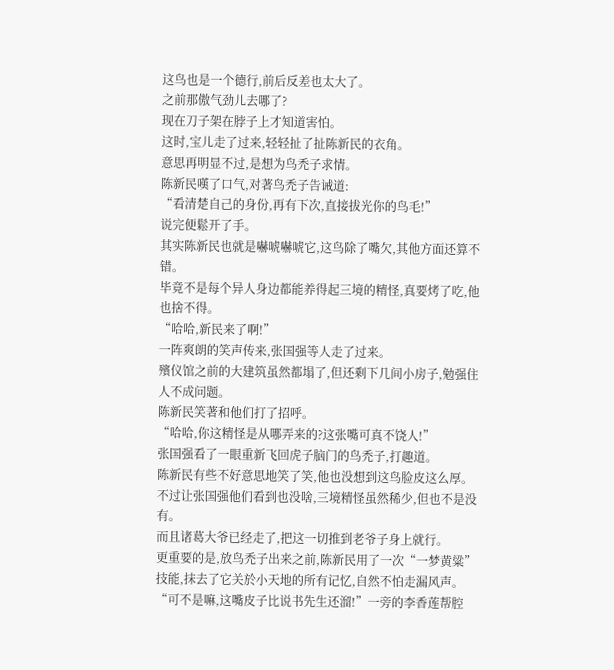这鸟也是一个德行,前后反差也太大了。
之前那傲气劲儿去哪了?
现在刀子架在脖子上才知道害怕。
这时,宝儿走了过来,轻轻扯了扯陈新民的衣角。
意思再明显不过,是想为鸟禿子求情。
陈新民嘆了口气,对著鸟禿子告诫道:
“看清楚自己的身份,再有下次,直接拔光你的鸟毛!”
说完便鬆开了手。
其实陈新民也就是嚇唬嚇唬它,这鸟除了嘴欠,其他方面还算不错。
毕竟不是每个异人身边都能养得起三境的精怪,真要烤了吃,他也捨不得。
“哈哈,新民来了啊!”
一阵爽朗的笑声传来,张国强等人走了过来。
殯仪馆之前的大建筑虽然都塌了,但还剩下几间小房子,勉强住人不成问题。
陈新民笑著和他们打了招呼。
“哈哈,你这精怪是从哪弄来的?这张嘴可真不饶人!”
张国强看了一眼重新飞回虎子脑门的鸟禿子,打趣道。
陈新民有些不好意思地笑了笑,他也没想到这鸟脸皮这么厚。
不过让张国强他们看到也没啥,三境精怪虽然稀少,但也不是没有。
而且诸葛大爷已经走了,把这一切推到老爷子身上就行。
更重要的是,放鸟禿子出来之前,陈新民用了一次“一梦黄粱”技能,抹去了它关於小天地的所有记忆,自然不怕走漏风声。
“可不是嘛,这嘴皮子比说书先生还溜!”一旁的李香莲帮腔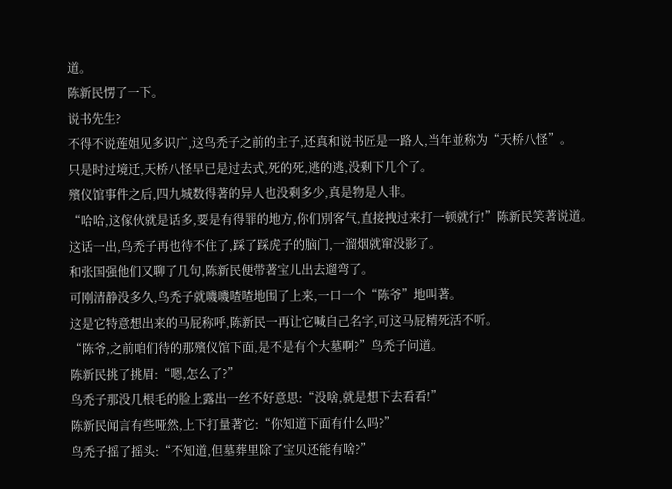道。
陈新民愣了一下。
说书先生?
不得不说莲姐见多识广,这鸟禿子之前的主子,还真和说书匠是一路人,当年並称为“天桥八怪”。
只是时过境迁,天桥八怪早已是过去式,死的死,逃的逃,没剩下几个了。
殯仪馆事件之后,四九城数得著的异人也没剩多少,真是物是人非。
“哈哈,这傢伙就是话多,要是有得罪的地方,你们別客气,直接拽过来打一顿就行!”陈新民笑著说道。
这话一出,鸟禿子再也待不住了,踩了踩虎子的脑门,一溜烟就窜没影了。
和张国强他们又聊了几句,陈新民便带著宝儿出去遛弯了。
可刚清静没多久,鸟禿子就嘰嘰喳喳地围了上来,一口一个“陈爷”地叫著。
这是它特意想出来的马屁称呼,陈新民一再让它喊自己名字,可这马屁精死活不听。
“陈爷,之前咱们待的那殯仪馆下面,是不是有个大墓啊?”鸟禿子问道。
陈新民挑了挑眉:“嗯,怎么了?”
鸟禿子那没几根毛的脸上露出一丝不好意思:“没啥,就是想下去看看!”
陈新民闻言有些哑然,上下打量著它:“你知道下面有什么吗?”
鸟禿子摇了摇头:“不知道,但墓葬里除了宝贝还能有啥?”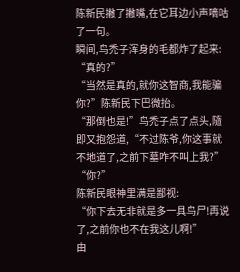陈新民撇了撇嘴,在它耳边小声嘀咕了一句。
瞬间,鸟禿子浑身的毛都炸了起来:
“真的?”
“当然是真的,就你这智商,我能骗你?”陈新民下巴微抬。
“那倒也是!”鸟禿子点了点头,隨即又抱怨道,“不过陈爷,你这事就不地道了,之前下墓咋不叫上我?”
“你?”
陈新民眼神里满是鄙视:
“你下去无非就是多一具鸟尸!再说了,之前你也不在我这儿啊!”
由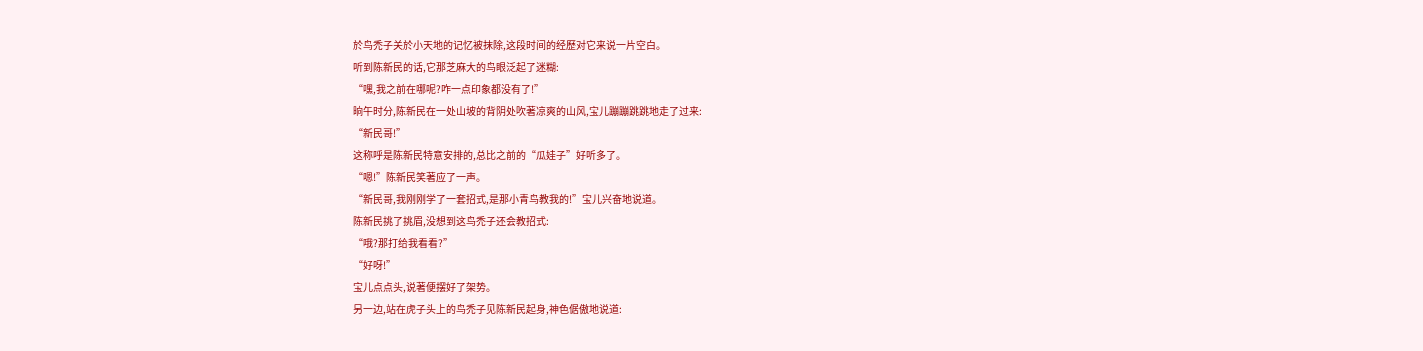於鸟禿子关於小天地的记忆被抹除,这段时间的经歷对它来说一片空白。
听到陈新民的话,它那芝麻大的鸟眼泛起了迷糊:
“嘿,我之前在哪呢?咋一点印象都没有了!”
晌午时分,陈新民在一处山坡的背阴处吹著凉爽的山风,宝儿蹦蹦跳跳地走了过来:
“新民哥!”
这称呼是陈新民特意安排的,总比之前的“瓜娃子”好听多了。
“嗯!”陈新民笑著应了一声。
“新民哥,我刚刚学了一套招式,是那小青鸟教我的!”宝儿兴奋地说道。
陈新民挑了挑眉,没想到这鸟禿子还会教招式:
“哦?那打给我看看?”
“好呀!”
宝儿点点头,说著便摆好了架势。
另一边,站在虎子头上的鸟禿子见陈新民起身,神色倨傲地说道: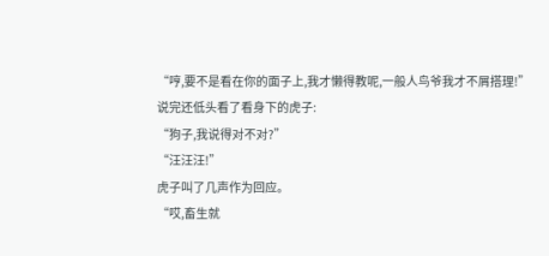“哼,要不是看在你的面子上,我才懒得教呢,一般人鸟爷我才不屑搭理!”
说完还低头看了看身下的虎子:
“狗子,我说得对不对?”
“汪汪汪!”
虎子叫了几声作为回应。
“哎,畜生就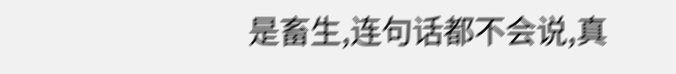是畜生,连句话都不会说,真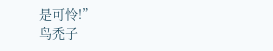是可怜!”
鸟禿子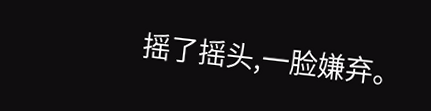摇了摇头,一脸嫌弃。